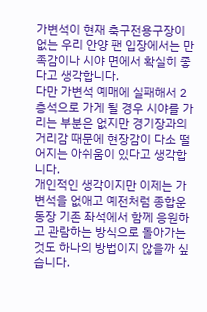가변석이 현재 축구전용구장이 없는 우리 안양 팬 입장에서는 만족감이나 시야 면에서 확실히 좋다고 생각합니다.
다만 가변석 예매에 실패해서 2층석으로 가게 될 경우 시야를 가리는 부분은 없지만 경기장과의 거리감 때문에 현장감이 다소 떨어지는 아쉬움이 있다고 생각합니다.
개인적인 생각이지만 이제는 가변석을 없애고 예전처럼 종합운동장 기존 좌석에서 함께 응원하고 관람하는 방식으로 돌아가는 것도 하나의 방법이지 않을까 싶습니다.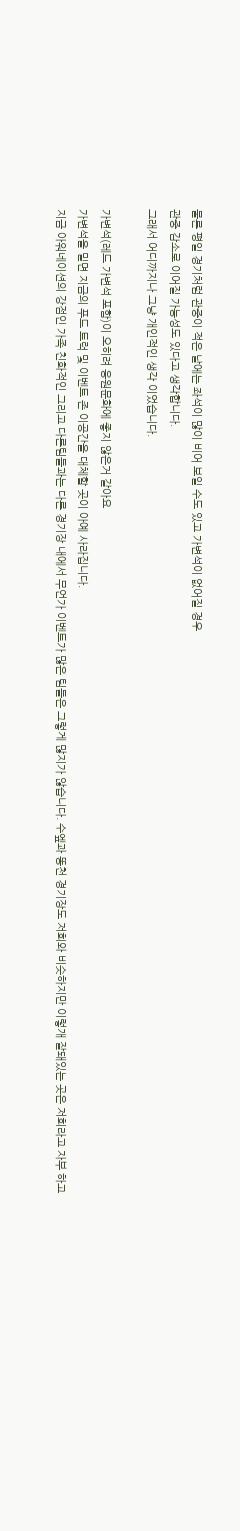물론 평일 경기처럼 관중이 적은 날에는 좌석이 많이 비어 보일 수도 있고 가변석이 없어질 경우
관중 감소로 이어질 가능성도 있다고 생각합니다.
그래서 어디까지나 그냥 개인적인 생각 이었습니다.

가변석(레드 가변석 포함)이 오히려 응원문화에 좋지 않은거 같아요
가변석을 밀면 지금의 푸드 트럭 및 이벤트 존 이공간을 대체할 곳이 아예 사라집니다.
지금 아워네이션의 강점인 가족 친화적인 그리고 다른팀들과는 다른 경기장 내에서 무언가 이벤트가 많은 팀들은 그렇게 많지가 않습니다. 수엪과 똥천 경기장도 저희와 비슷하지만 이렇개 잘돼있는 곳은 저희라고 자부 하고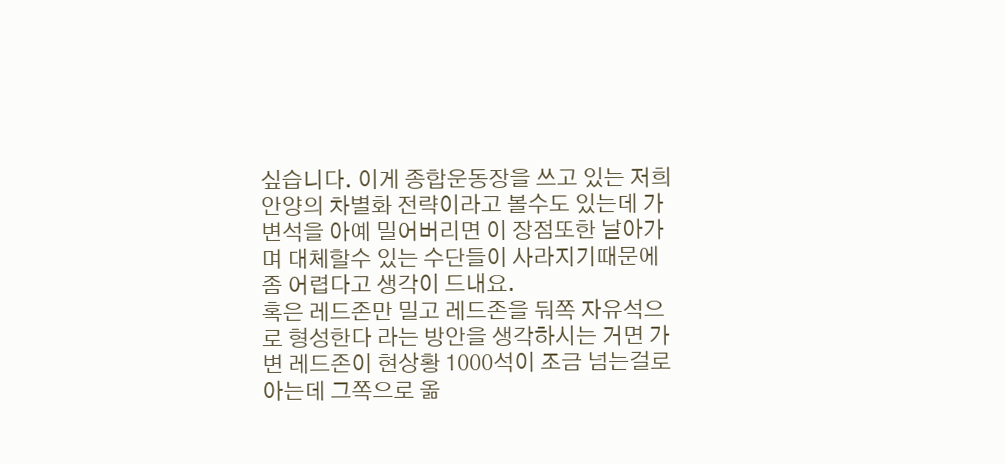싶습니다. 이게 종합운동장을 쓰고 있는 저희 안양의 차별화 전략이라고 볼수도 있는데 가변석을 아예 밀어버리면 이 장점또한 날아가며 대체할수 있는 수단들이 사라지기때문에 좀 어렵다고 생각이 드내요.
혹은 레드존만 밀고 레드존을 둬쪽 자유석으로 형성한다 라는 방안을 생각하시는 거면 가변 레드존이 현상황 1000석이 조금 넘는걸로 아는데 그쪽으로 옮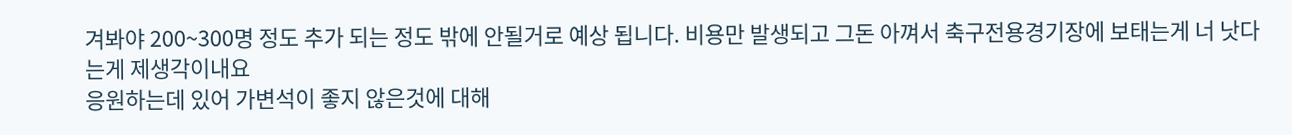겨봐야 200~300명 정도 추가 되는 정도 밖에 안될거로 예상 됩니다. 비용만 발생되고 그돈 아껴서 축구전용경기장에 보태는게 너 낫다는게 제생각이내요
응원하는데 있어 가변석이 좋지 않은것에 대해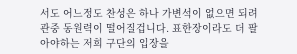서도 어느정도 찬성은 하나 가변석이 없으면 되려 관중 동원력이 떨어질겁니다. 표한장이라도 더 팔아야하는 저희 구단의 입장을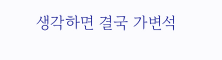생각하면 결국 가변석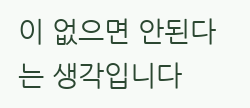이 없으면 안된다는 생각입니다